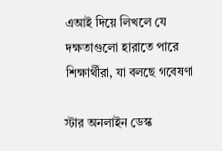এআই দিয়ে লিখলে যে দক্ষতাগুলো হারাতে পারে শিক্ষার্থীরা, যা বলছে গবেষণা

স্টার অনলাইন ডেস্ক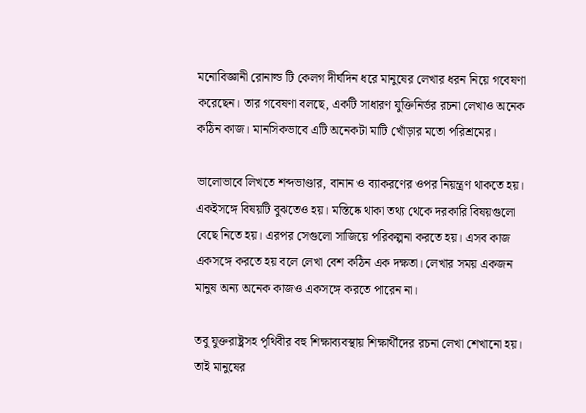মনোবিজ্ঞানী রোনাল্ড টি কেলগ দীর্ঘদিন ধরে মানুষের লেখার ধরন নিয়ে গবেষণা করেছেন। তার গবেষণা বলছে, একটি সাধারণ যুক্তিনির্ভর রচনা লেখাও অনেক কঠিন কাজ। মানসিকভাবে এটি অনেকটা মাটি খোঁড়ার মতো পরিশ্রমের।

ভালোভাবে লিখতে শব্দভাণ্ডার, বানান ও ব্যাকরণের ওপর নিয়ন্ত্রণ থাকতে হয়। একইসঙ্গে বিষয়টি বুঝতেও হয়। মস্তিষ্কে থাকা তথ্য থেকে দরকারি বিষয়গুলো বেছে নিতে হয়। এরপর সেগুলো সাজিয়ে পরিকল্পনা করতে হয়। এসব কাজ একসঙ্গে করতে হয় বলে লেখা বেশ কঠিন এক দক্ষতা। লেখার সময় একজন মানুষ অন্য অনেক কাজও একসঙ্গে করতে পারেন না।

তবু যুক্তরাষ্ট্রসহ পৃথিবীর বহু শিক্ষাব্যবস্থায় শিক্ষার্থীদের রচনা লেখা শেখানো হয়। তাই মানুষের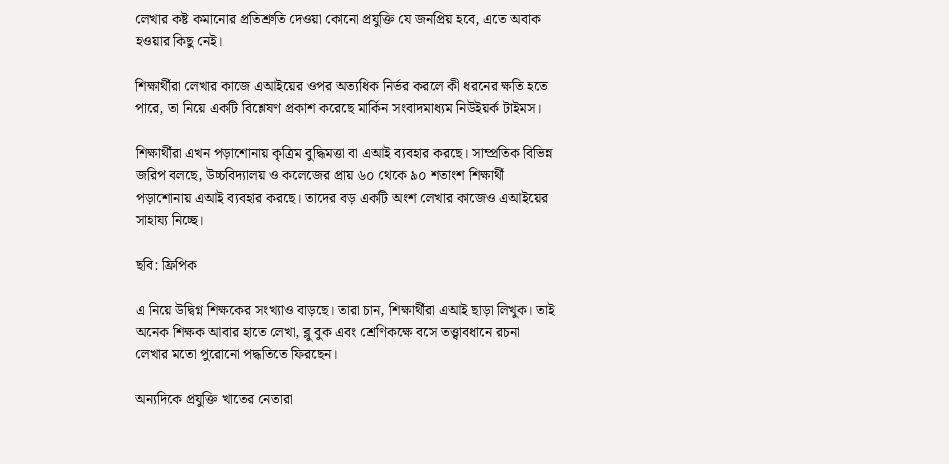লেখার কষ্ট কমানোর প্রতিশ্রুতি দেওয়া কোনো প্রযুক্তি যে জনপ্রিয় হবে, এতে অবাক হওয়ার কিছু নেই।

শিক্ষার্থীরা লেখার কাজে এআইয়ের ওপর অত্যধিক নির্ভর করলে কী ধরনের ক্ষতি হতে পারে, তা নিয়ে একটি বিশ্লেষণ প্রকাশ করেছে মার্কিন সংবাদমাধ্যম নিউইয়র্ক টাইমস।

শিক্ষার্থীরা এখন পড়াশোনায় কৃত্রিম বুদ্ধিমত্তা বা এআই ব্যবহার করছে। সাম্প্রতিক বিভিন্ন জরিপ বলছে, উচ্চবিদ্যালয় ও কলেজের প্রায় ৬০ থেকে ৯০ শতাংশ শিক্ষার্থী পড়াশোনায় এআই ব্যবহার করছে। তাদের বড় একটি অংশ লেখার কাজেও এআইয়ের সাহায্য নিচ্ছে।

ছবি: ফ্রিপিক

এ নিয়ে উদ্বিগ্ন শিক্ষকের সংখ্যাও বাড়ছে। তারা চান, শিক্ষার্থীরা এআই ছাড়া লিখুক। তাই অনেক শিক্ষক আবার হাতে লেখা, ব্লু বুক এবং শ্রেণিকক্ষে বসে তত্ত্বাবধানে রচনা লেখার মতো পুরোনো পদ্ধতিতে ফিরছেন।

অন্যদিকে প্রযুক্তি খাতের নেতারা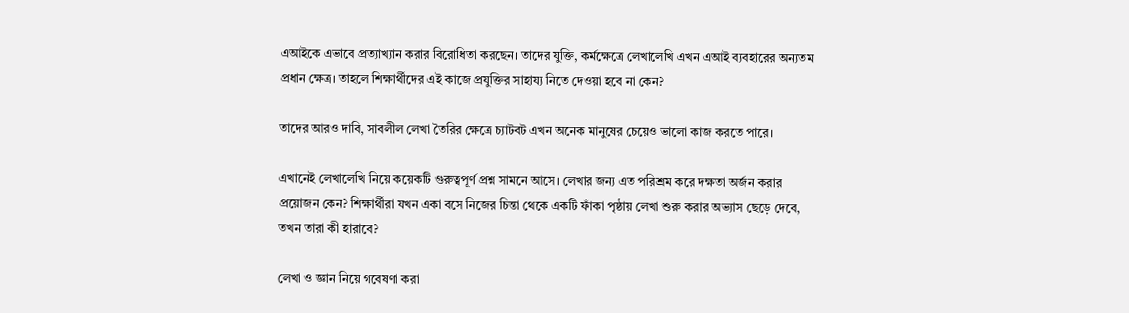এআইকে এভাবে প্রত্যাখ্যান করার বিরোধিতা করছেন। তাদের যুক্তি, কর্মক্ষেত্রে লেখালেখি এখন এআই ব্যবহারের অন্যতম প্রধান ক্ষেত্র। তাহলে শিক্ষার্থীদের এই কাজে প্রযুক্তির সাহায্য নিতে দেওয়া হবে না কেন?

তাদের আরও দাবি, সাবলীল লেখা তৈরির ক্ষেত্রে চ্যাটবট এখন অনেক মানুষের চেয়েও ভালো কাজ করতে পারে।

এখানেই লেখালেখি নিয়ে কয়েকটি গুরুত্বপূর্ণ প্রশ্ন সামনে আসে। লেখার জন্য এত পরিশ্রম করে দক্ষতা অর্জন করার প্রয়োজন কেন? শিক্ষার্থীরা যখন একা বসে নিজের চিন্তা থেকে একটি ফাঁকা পৃষ্ঠায় লেখা শুরু করার অভ্যাস ছেড়ে দেবে, তখন তারা কী হারাবে?

লেখা ও জ্ঞান নিয়ে গবেষণা করা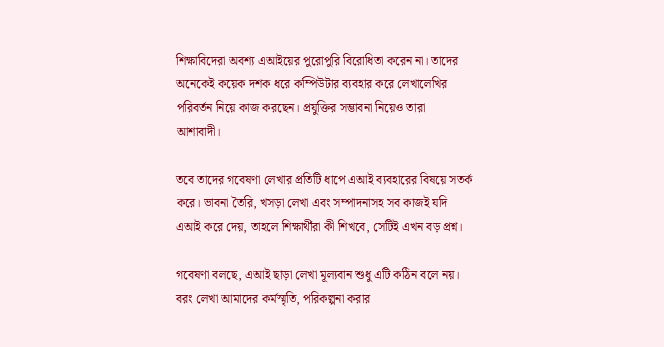শিক্ষাবিদেরা অবশ্য এআইয়ের পুরোপুরি বিরোধিতা করেন না। তাদের অনেকেই কয়েক দশক ধরে কম্পিউটার ব্যবহার করে লেখালেখির পরিবর্তন নিয়ে কাজ করছেন। প্রযুক্তির সম্ভাবনা নিয়েও তারা আশাবাদী।

তবে তাদের গবেষণা লেখার প্রতিটি ধাপে এআই ব্যবহারের বিষয়ে সতর্ক করে। ভাবনা তৈরি, খসড়া লেখা এবং সম্পাদনাসহ সব কাজই যদি এআই করে দেয়, তাহলে শিক্ষার্থীরা কী শিখবে, সেটিই এখন বড় প্রশ্ন।

গবেষণা বলছে, এআই ছাড়া লেখা মূল্যবান শুধু এটি কঠিন বলে নয়। বরং লেখা আমাদের কর্মস্মৃতি, পরিকল্পনা করার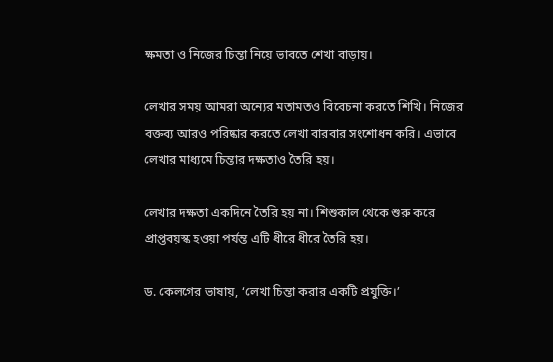ক্ষমতা ও নিজের চিন্তা নিয়ে ভাবতে শেখা বাড়ায়।

লেখার সময় আমরা অন্যের মতামতও বিবেচনা করতে শিখি। নিজের বক্তব্য আরও পরিষ্কার করতে লেখা বারবার সংশোধন করি। এভাবে লেখার মাধ্যমে চিন্তার দক্ষতাও তৈরি হয়।

লেখার দক্ষতা একদিনে তৈরি হয় না। শিশুকাল থেকে শুরু করে প্রাপ্তবয়স্ক হওয়া পর্যন্ত এটি ধীরে ধীরে তৈরি হয়।

ড. কেলগের ভাষায়, ‘লেখা চিন্তা করার একটি প্রযুক্তি।’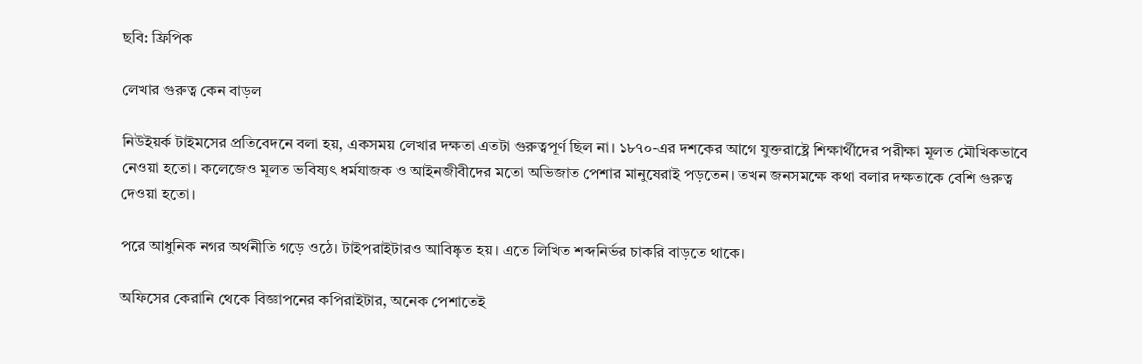ছবি: ফ্রিপিক

লেখার গুরুত্ব কেন বাড়ল

নিউইয়র্ক টাইমসের প্রতিবেদনে বলা হয়, একসময় লেখার দক্ষতা এতটা গুরুত্বপূর্ণ ছিল না। ১৮৭০-এর দশকের আগে যুক্তরাষ্ট্রে শিক্ষার্থীদের পরীক্ষা মূলত মৌখিকভাবে নেওয়া হতো। কলেজেও মূলত ভবিষ্যৎ ধর্মযাজক ও আইনজীবীদের মতো অভিজাত পেশার মানুষেরাই পড়তেন। তখন জনসমক্ষে কথা বলার দক্ষতাকে বেশি গুরুত্ব দেওয়া হতো।

পরে আধুনিক নগর অর্থনীতি গড়ে ওঠে। টাইপরাইটারও আবিষ্কৃত হয়। এতে লিখিত শব্দনির্ভর চাকরি বাড়তে থাকে।

অফিসের কেরানি থেকে বিজ্ঞাপনের কপিরাইটার, অনেক পেশাতেই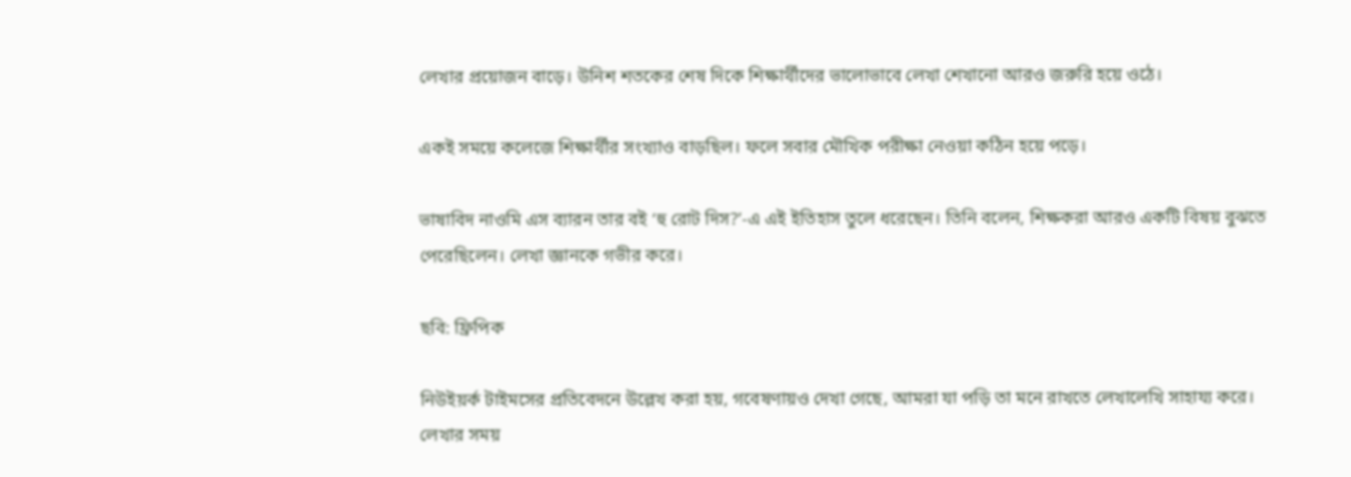লেখার প্রয়োজন বাড়ে। উনিশ শতকের শেষ দিকে শিক্ষার্থীদের ভালোভাবে লেখা শেখানো আরও জরুরি হয়ে ওঠে।

একই সময়ে কলেজে শিক্ষার্থীর সংখ্যাও বাড়ছিল। ফলে সবার মৌখিক পরীক্ষা নেওয়া কঠিন হয়ে পড়ে।

ভাষাবিদ নাওমি এস ব্যারন তার বই ‘হু রোট দিস?’-এ এই ইতিহাস তুলে ধরেছেন। তিনি বলেন, শিক্ষকরা আরও একটি বিষয় বুঝতে পেরেছিলেন। লেখা জ্ঞানকে গভীর করে।

ছবি: ফ্রিপিক

নিউইয়র্ক টাইমসের প্রতিবেদনে উল্লেখ করা হয়, গবেষণায়ও দেখা গেছে, আমরা যা পড়ি তা মনে রাখতে লেখালেখি সাহায্য করে। লেখার সময়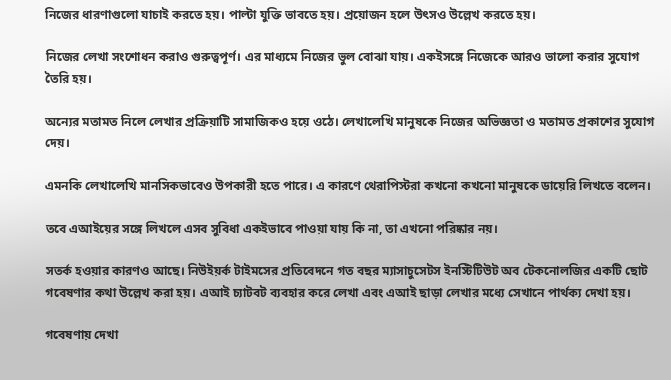নিজের ধারণাগুলো যাচাই করতে হয়। পাল্টা যুক্তি ভাবতে হয়। প্রয়োজন হলে উৎসও উল্লেখ করতে হয়।

নিজের লেখা সংশোধন করাও গুরুত্বপূর্ণ। এর মাধ্যমে নিজের ভুল বোঝা যায়। একইসঙ্গে নিজেকে আরও ভালো করার সুযোগ তৈরি হয়।

অন্যের মতামত নিলে লেখার প্রক্রিয়াটি সামাজিকও হয়ে ওঠে। লেখালেখি মানুষকে নিজের অভিজ্ঞতা ও মতামত প্রকাশের সুযোগ দেয়।

এমনকি লেখালেখি মানসিকভাবেও উপকারী হতে পারে। এ কারণে থেরাপিস্টরা কখনো কখনো মানুষকে ডায়েরি লিখতে বলেন।

তবে এআইয়ের সঙ্গে লিখলে এসব সুবিধা একইভাবে পাওয়া যায় কি না, তা এখনো পরিষ্কার নয়।

সতর্ক হওয়ার কারণও আছে। নিউইয়র্ক টাইমসের প্রতিবেদনে গত বছর ম্যাসাচুসেটস ইনস্টিটিউট অব টেকনোলজির একটি ছোট গবেষণার কথা উল্লেখ করা হয়। এআই চ্যাটবট ব্যবহার করে লেখা এবং এআই ছাড়া লেখার মধ্যে সেখানে পার্থক্য দেখা হয়।

গবেষণায় দেখা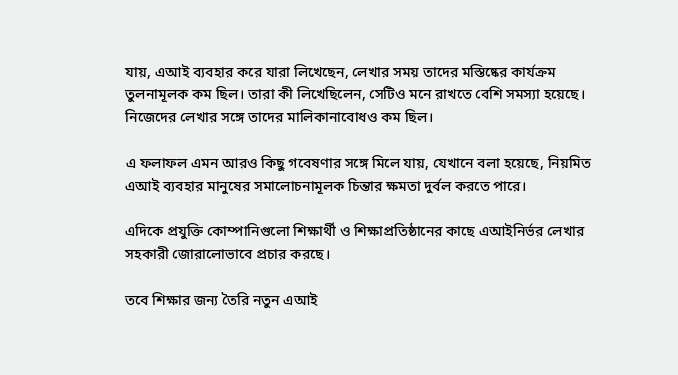যায়, এআই ব্যবহার করে যারা লিখেছেন, লেখার সময় তাদের মস্তিষ্কের কার্যক্রম তুলনামূলক কম ছিল। তারা কী লিখেছিলেন, সেটিও মনে রাখতে বেশি সমস্যা হয়েছে। নিজেদের লেখার সঙ্গে তাদের মালিকানাবোধও কম ছিল।

এ ফলাফল এমন আরও কিছু গবেষণার সঙ্গে মিলে যায়, যেখানে বলা হয়েছে, নিয়মিত এআই ব্যবহার মানুষের সমালোচনামূলক চিন্তার ক্ষমতা দুর্বল করতে পারে।

এদিকে প্রযুক্তি কোম্পানিগুলো শিক্ষার্থী ও শিক্ষাপ্রতিষ্ঠানের কাছে এআইনির্ভর লেখার সহকারী জোরালোভাবে প্রচার করছে।

তবে শিক্ষার জন্য তৈরি নতুন এআই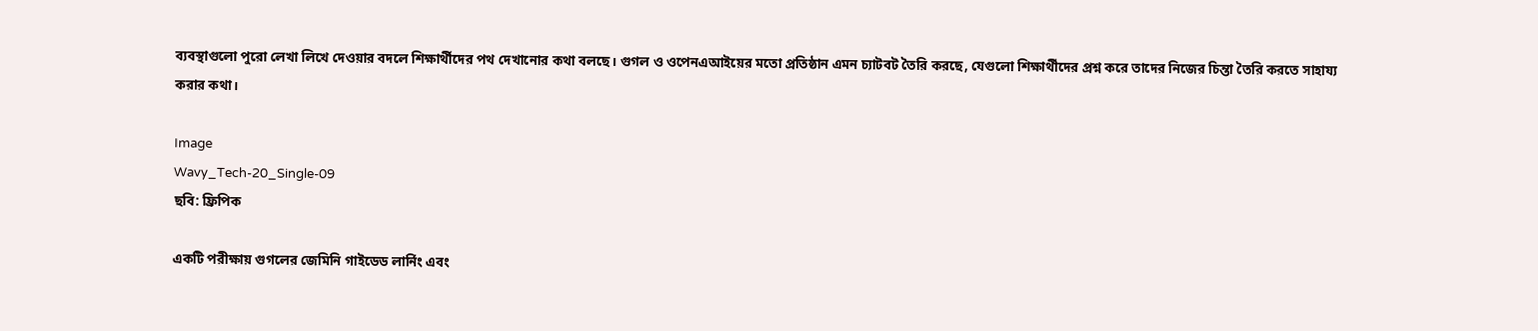ব্যবস্থাগুলো পুরো লেখা লিখে দেওয়ার বদলে শিক্ষার্থীদের পথ দেখানোর কথা বলছে। গুগল ও ওপেনএআইয়ের মতো প্রতিষ্ঠান এমন চ্যাটবট তৈরি করছে, যেগুলো শিক্ষার্থীদের প্রশ্ন করে তাদের নিজের চিন্তা তৈরি করতে সাহায্য করার কথা।

Image
Wavy_Tech-20_Single-09
ছবি: ফ্রিপিক

একটি পরীক্ষায় গুগলের জেমিনি গাইডেড লার্নিং এবং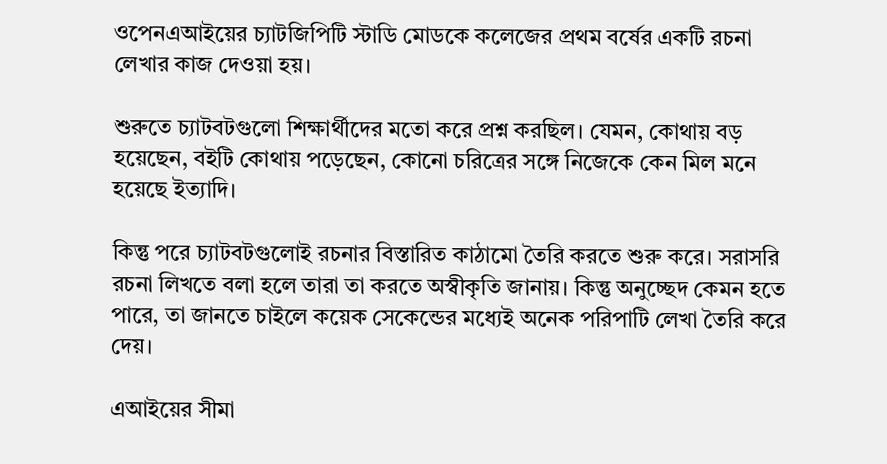ওপেনএআইয়ের চ্যাটজিপিটি স্টাডি মোডকে কলেজের প্রথম বর্ষের একটি রচনা লেখার কাজ দেওয়া হয়।

শুরুতে চ্যাটবটগুলো শিক্ষার্থীদের মতো করে প্রশ্ন করছিল। যেমন, কোথায় বড় হয়েছেন, বইটি কোথায় পড়েছেন, কোনো চরিত্রের সঙ্গে নিজেকে কেন মিল মনে হয়েছে ইত্যাদি।

কিন্তু পরে চ্যাটবটগুলোই রচনার বিস্তারিত কাঠামো তৈরি করতে শুরু করে। সরাসরি রচনা লিখতে বলা হলে তারা তা করতে অস্বীকৃতি জানায়। কিন্তু অনুচ্ছেদ কেমন হতে পারে, তা জানতে চাইলে কয়েক সেকেন্ডের মধ্যেই অনেক পরিপাটি লেখা তৈরি করে দেয়।

এআইয়ের সীমা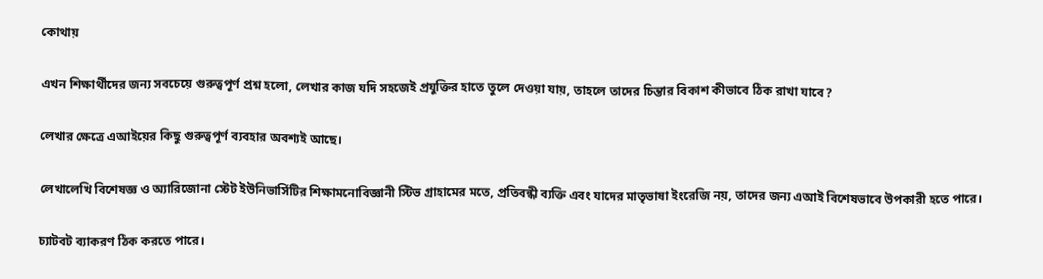কোথায়

এখন শিক্ষার্থীদের জন্য সবচেয়ে গুরুত্বপূর্ণ প্রশ্ন হলো, লেখার কাজ যদি সহজেই প্রযুক্তির হাতে তুলে দেওয়া যায়, তাহলে তাদের চিন্তার বিকাশ কীভাবে ঠিক রাখা যাবে?

লেখার ক্ষেত্রে এআইয়ের কিছু গুরুত্বপূর্ণ ব্যবহার অবশ্যই আছে।

লেখালেখি বিশেষজ্ঞ ও অ্যারিজোনা স্টেট ইউনিভার্সিটির শিক্ষামনোবিজ্ঞানী স্টিভ গ্রাহামের মতে, প্রতিবন্ধী ব্যক্তি এবং যাদের মাতৃভাষা ইংরেজি নয়, তাদের জন্য এআই বিশেষভাবে উপকারী হতে পারে।

চ্যাটবট ব্যাকরণ ঠিক করতে পারে।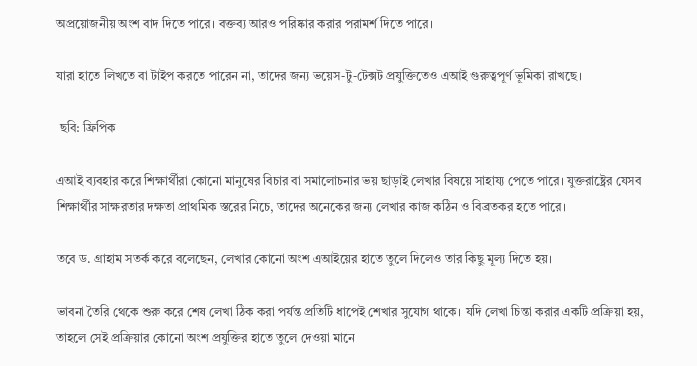অপ্রয়োজনীয় অংশ বাদ দিতে পারে। বক্তব্য আরও পরিষ্কার করার পরামর্শ দিতে পারে।

যারা হাতে লিখতে বা টাইপ করতে পারেন না, তাদের জন্য ভয়েস-টু-টেক্সট প্রযুক্তিতেও এআই গুরুত্বপূর্ণ ভূমিকা রাখছে।

 ছবি: ফ্রিপিক

এআই ব্যবহার করে শিক্ষার্থীরা কোনো মানুষের বিচার বা সমালোচনার ভয় ছাড়াই লেখার বিষয়ে সাহায্য পেতে পারে। যুক্তরাষ্ট্রের যেসব শিক্ষার্থীর সাক্ষরতার দক্ষতা প্রাথমিক স্তরের নিচে, তাদের অনেকের জন্য লেখার কাজ কঠিন ও বিব্রতকর হতে পারে।

তবে ড. গ্রাহাম সতর্ক করে বলেছেন, লেখার কোনো অংশ এআইয়ের হাতে তুলে দিলেও তার কিছু মূল্য দিতে হয়।

ভাবনা তৈরি থেকে শুরু করে শেষ লেখা ঠিক করা পর্যন্ত প্রতিটি ধাপেই শেখার সুযোগ থাকে। যদি লেখা চিন্তা করার একটি প্রক্রিয়া হয়, তাহলে সেই প্রক্রিয়ার কোনো অংশ প্রযুক্তির হাতে তুলে দেওয়া মানে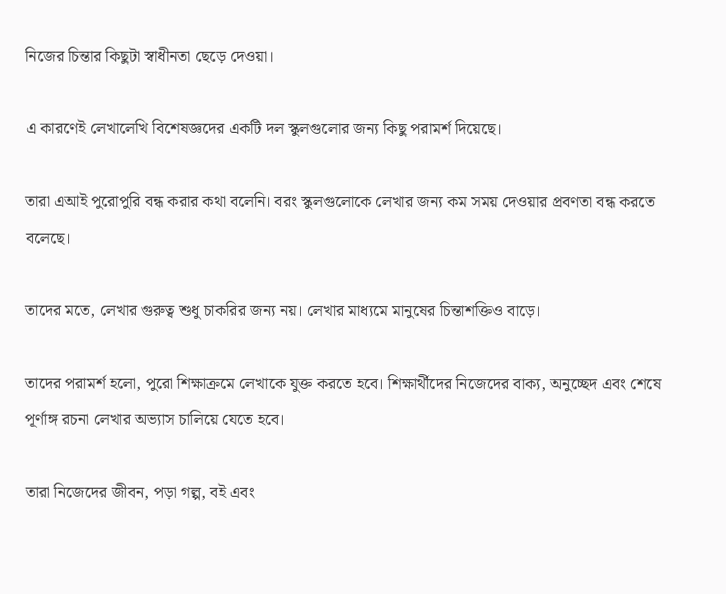নিজের চিন্তার কিছুটা স্বাধীনতা ছেড়ে দেওয়া।

এ কারণেই লেখালেখি বিশেষজ্ঞদের একটি দল স্কুলগুলোর জন্য কিছু পরামর্শ দিয়েছে।

তারা এআই পুরোপুরি বন্ধ করার কথা বলেনি। বরং স্কুলগুলোকে লেখার জন্য কম সময় দেওয়ার প্রবণতা বন্ধ করতে বলেছে।

তাদের মতে, লেখার গুরুত্ব শুধু চাকরির জন্য নয়। লেখার মাধ্যমে মানুষের চিন্তাশক্তিও বাড়ে।

তাদের পরামর্শ হলো, পুরো শিক্ষাক্রমে লেখাকে যুক্ত করতে হবে। শিক্ষার্থীদের নিজেদের বাক্য, অনুচ্ছেদ এবং শেষে পূর্ণাঙ্গ রচনা লেখার অভ্যাস চালিয়ে যেতে হবে।

তারা নিজেদের জীবন, পড়া গল্প, বই এবং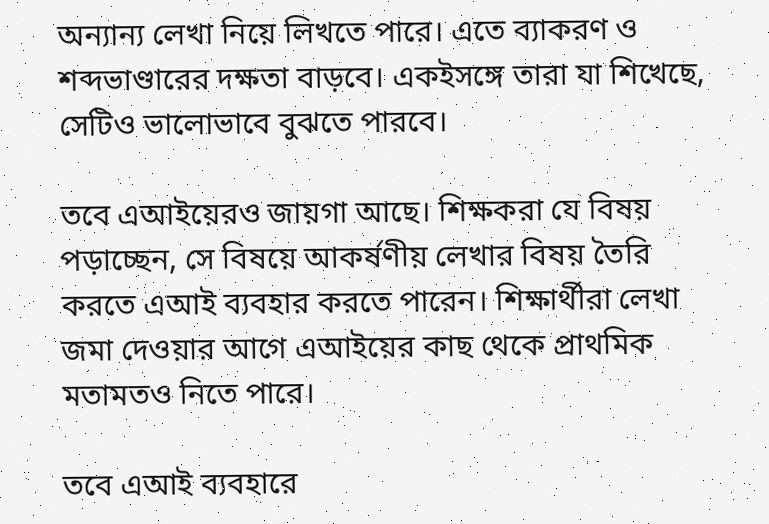অন্যান্য লেখা নিয়ে লিখতে পারে। এতে ব্যাকরণ ও শব্দভাণ্ডারের দক্ষতা বাড়বে। একইসঙ্গে তারা যা শিখেছে, সেটিও ভালোভাবে বুঝতে পারবে।

তবে এআইয়েরও জায়গা আছে। শিক্ষকরা যে বিষয় পড়াচ্ছেন, সে বিষয়ে আকর্ষণীয় লেখার বিষয় তৈরি করতে এআই ব্যবহার করতে পারেন। শিক্ষার্থীরা লেখা জমা দেওয়ার আগে এআইয়ের কাছ থেকে প্রাথমিক মতামতও নিতে পারে।

তবে এআই ব্যবহারে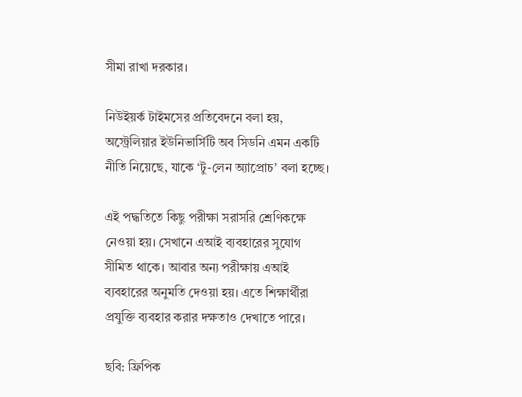সীমা রাখা দরকার।

নিউইয়র্ক টাইমসের প্রতিবেদনে বলা হয়, অস্ট্রেলিয়ার ইউনিভার্সিটি অব সিডনি এমন একটি নীতি নিয়েছে, যাকে ‘টু-লেন অ্যাপ্রোচ’ বলা হচ্ছে।

এই পদ্ধতিতে কিছু পরীক্ষা সরাসরি শ্রেণিকক্ষে নেওয়া হয়। সেখানে এআই ব্যবহারের সুযোগ সীমিত থাকে। আবার অন্য পরীক্ষায় এআই ব্যবহারের অনুমতি দেওয়া হয়। এতে শিক্ষার্থীরা প্রযুক্তি ব্যবহার করার দক্ষতাও দেখাতে পারে।

ছবি: ফ্রিপিক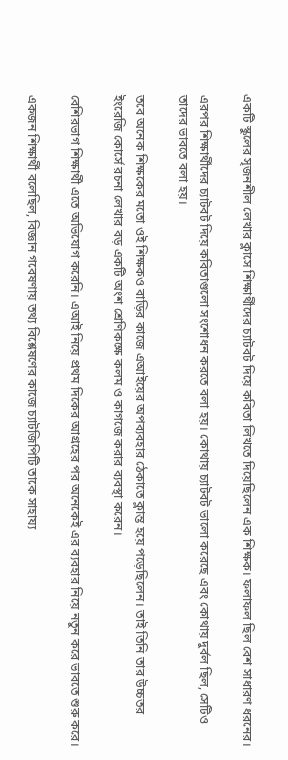একটি স্কুলের সৃজনশীল লেখার ক্লাসে শিক্ষার্থীদের চ্যাটবট দিয়ে কবিতা লিখতে দিয়েছিলেন এক শিক্ষক। ফলাফল ছিল বেশ সাধারণ ধরনের।

এরপর শিক্ষার্থীদের চ্যাটবট দিয়ে কবিতাগুলো সংশোধন করতে বলা হয়। কোথায় চ্যাটবট ভালো করেছে এবং কোথায় দুর্বল ছিল, সেটিও তাদের ভাবতে বলা হয়।

তবে অনেক শিক্ষকের মতো ওই শিক্ষকও বাড়ির কাজে এআইয়ের অপব্যবহার ঠেকাতে ক্লান্ত হয়ে পড়েছিলেন। তাই তিনি তার উচ্চতর ইংরেজি কোর্সে রচনা লেখার বড় একটি অংশ শ্রেণিকক্ষে কলম ও কাগজে করার ব্যবস্থা করেন।

বেশিরভাগ শিক্ষার্থী এতে অভিযোগ করেনি। এআই নিয়ে প্রথম দিকের আগ্রহের পর অনেকেই এর ব্যবহার নিয়ে নতুন করে ভাবতে শুরু করে।

একজন শিক্ষার্থী বলেছিল, বিজ্ঞান গবেষণায় তথ্য বিশ্লেষণের কাজে চ্যাটজিপিটি তাকে সাহায্য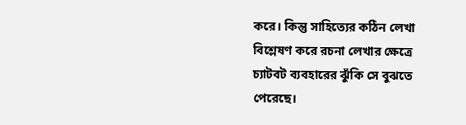করে। কিন্তু সাহিত্যের কঠিন লেখা বিশ্লেষণ করে রচনা লেখার ক্ষেত্রে চ্যাটবট ব্যবহারের ঝুঁকি সে বুঝতে পেরেছে।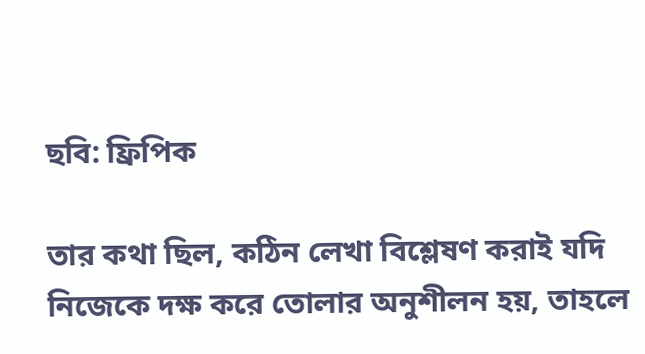ছবি: ফ্রিপিক

তার কথা ছিল, কঠিন লেখা বিশ্লেষণ করাই যদি নিজেকে দক্ষ করে তোলার অনুশীলন হয়, তাহলে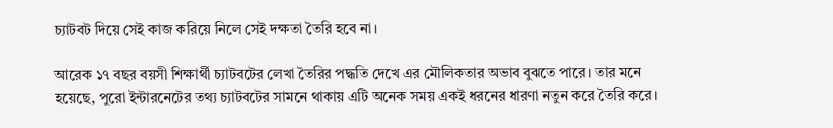চ্যাটবট দিয়ে সেই কাজ করিয়ে নিলে সেই দক্ষতা তৈরি হবে না।

আরেক ১৭ বছর বয়সী শিক্ষার্থী চ্যাটবটের লেখা তৈরির পদ্ধতি দেখে এর মৌলিকতার অভাব বুঝতে পারে। তার মনে হয়েছে, পুরো ইন্টারনেটের তথ্য চ্যাটবটের সামনে থাকায় এটি অনেক সময় একই ধরনের ধারণা নতুন করে তৈরি করে।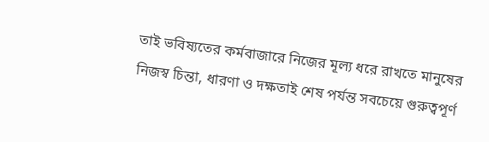তাই ভবিষ্যতের কর্মবাজারে নিজের মূল্য ধরে রাখতে মানুষের নিজস্ব চিন্তা, ধারণা ও দক্ষতাই শেষ পর্যন্ত সবচেয়ে গুরুত্বপূর্ণ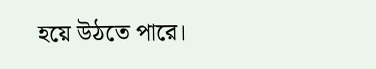হয়ে উঠতে পারে।